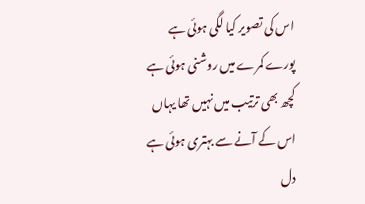اس کی تصویر کیا لگی ہوئی ہے
پورے کمرے میں روشنی ہوئی ہے
کچھ بھی ترتیب میں نہیں تھا یہاں
اس کے آنے سے بہتری ہوئی ہے
دل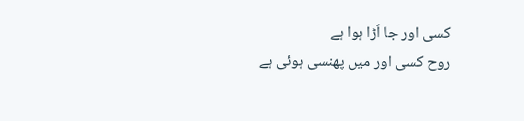کسی اور جا اَڑا ہوا ہے
روح کسی اور میں پھنسی ہوئی ہے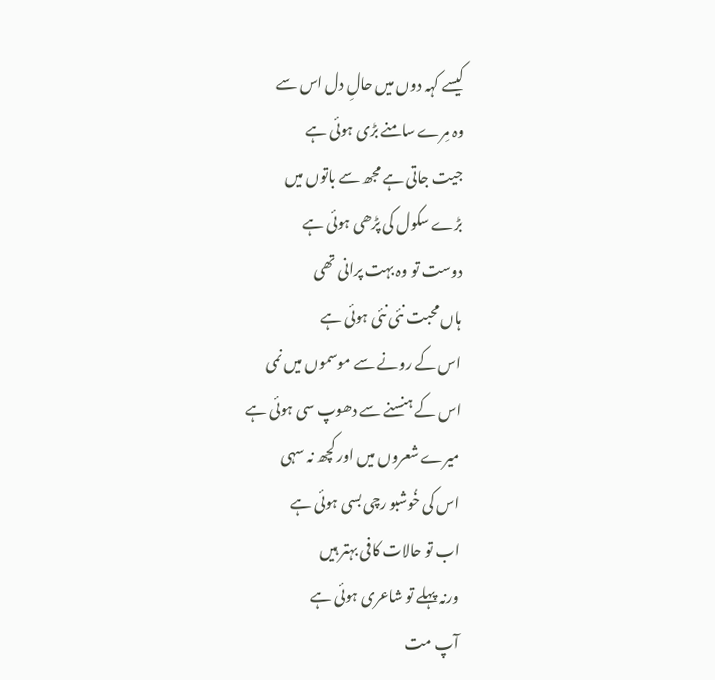کیسے کہہ دوں میں حالِ دل اس سے
وہ مِرے سامنے بڑی ہوئی ہے
جیت جاتی ہے مجھ سے باتوں میں
بڑے سکول کی پڑھی ہوئی ہے
دوست تو وہ بہت پرانی تھی
ہاں محبت نئی نئی ہوئی ہے
اس کے رونے سے موسموں میں نمی
اس کے ہنسنے سے دھوپ سی ہوئی ہے
میرے شعروں میں اور کچھ نہ سہی
اس کی خُوشبو رچی بسی ہوئی ہے
اب تو حالات کافی بہتر ہیں
ورنہ پہلے تو شاعری ہوئی ہے
آپ مت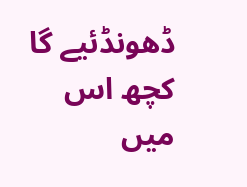ڈھونڈئیے گا کچھ اس میں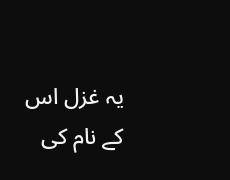یہ غزل اس کے نام کی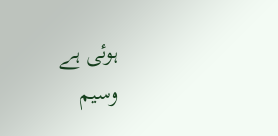ہوئی ہے
وسیم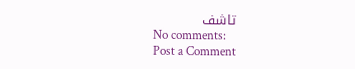تاشف
No comments:
Post a Comment